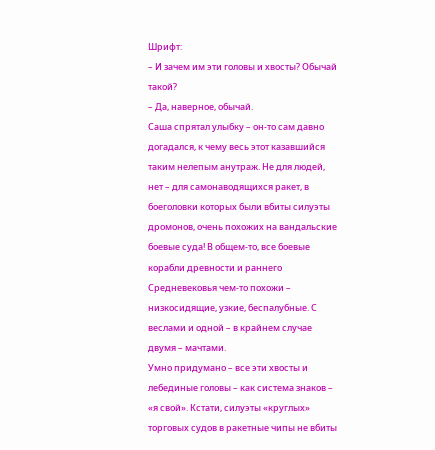Шрифт:
– И зачем им эти головы и хвосты? Обычай такой?
– Да, наверное, обычай.
Саша спрятал улыбку – он-то сам давно догадался, к чему весь этот казавшийся таким нелепым анутраж. Не для людей, нет – для самонаводящихся ракет, в боеголовки которых были вбиты силуэты дромонов, очень похожих на вандальские боевые суда! В общем-то, все боевые корабли древности и раннего Средневековья чем-то похожи – низкосидящие, узкие, беспалубные. С веслами и одной – в крайнем случае двумя – мачтами.
Умно придумано – все эти хвосты и лебединые головы – как система знаков – «я свой». Кстати, силуэты «круглых» торговых судов в ракетные чипы не вбиты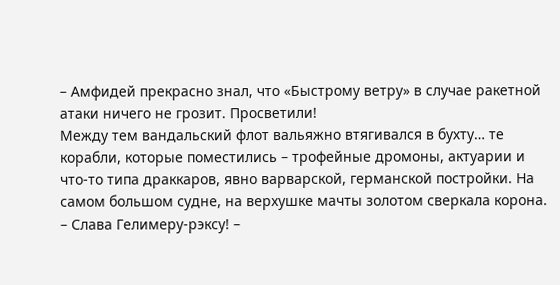– Амфидей прекрасно знал, что «Быстрому ветру» в случае ракетной атаки ничего не грозит. Просветили!
Между тем вандальский флот вальяжно втягивался в бухту… те корабли, которые поместились – трофейные дромоны, актуарии и что-то типа драккаров, явно варварской, германской постройки. На самом большом судне, на верхушке мачты золотом сверкала корона.
– Слава Гелимеру-рэксу! –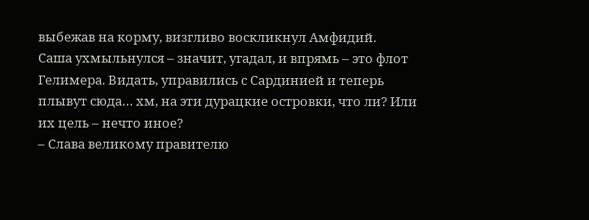выбежав на корму, визгливо воскликнул Амфидий.
Саша ухмыльнулся – значит, угадал, и впрямь – это флот Гелимера. Видать, управились с Сардинией и теперь плывут сюда… хм, на эти дурацкие островки, что ли? Или их цель – нечто иное?
– Слава великому правителю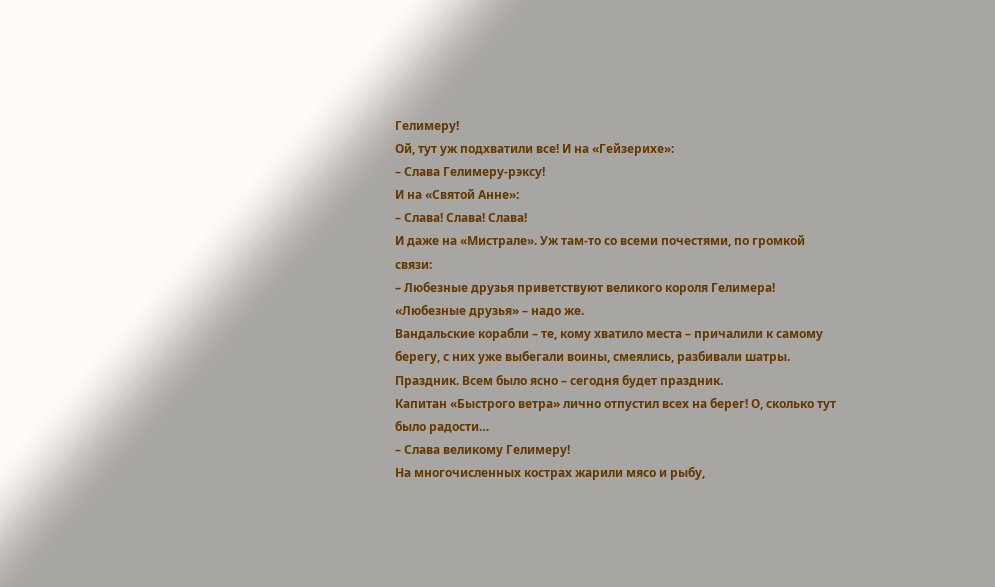Гелимеру!
Ой, тут уж подхватили все! И на «Гейзерихе»:
– Слава Гелимеру-рэксу!
И на «Святой Анне»:
– Слава! Слава! Слава!
И даже на «Мистрале». Уж там-то со всеми почестями, по громкой связи:
– Любезные друзья приветствуют великого короля Гелимера!
«Любезные друзья» – надо же.
Вандальские корабли – те, кому хватило места – причалили к самому берегу, с них уже выбегали воины, смеялись, разбивали шатры.
Праздник. Всем было ясно – сегодня будет праздник.
Капитан «Быстрого ветра» лично отпустил всех на берег! О, сколько тут было радости…
– Слава великому Гелимеру!
На многочисленных кострах жарили мясо и рыбу,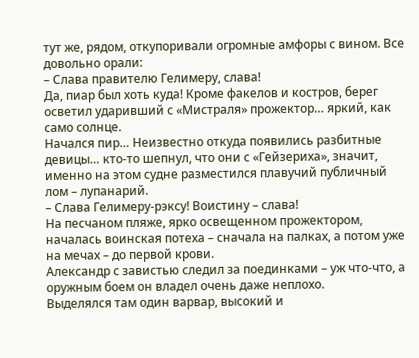тут же, рядом, откупоривали огромные амфоры с вином. Все довольно орали:
– Слава правителю Гелимеру, слава!
Да, пиар был хоть куда! Кроме факелов и костров, берег осветил ударивший с «Мистраля» прожектор… яркий, как само солнце.
Начался пир… Неизвестно откуда появились разбитные девицы… кто-то шепнул, что они с «Гейзериха», значит, именно на этом судне разместился плавучий публичный лом – лупанарий.
– Слава Гелимеру-рэксу! Воистину – слава!
На песчаном пляже, ярко освещенном прожектором, началась воинская потеха – сначала на палках, а потом уже на мечах – до первой крови.
Александр с завистью следил за поединками – уж что-что, а оружным боем он владел очень даже неплохо.
Выделялся там один варвар, высокий и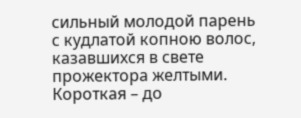сильный молодой парень с кудлатой копною волос, казавшихся в свете прожектора желтыми. Короткая – до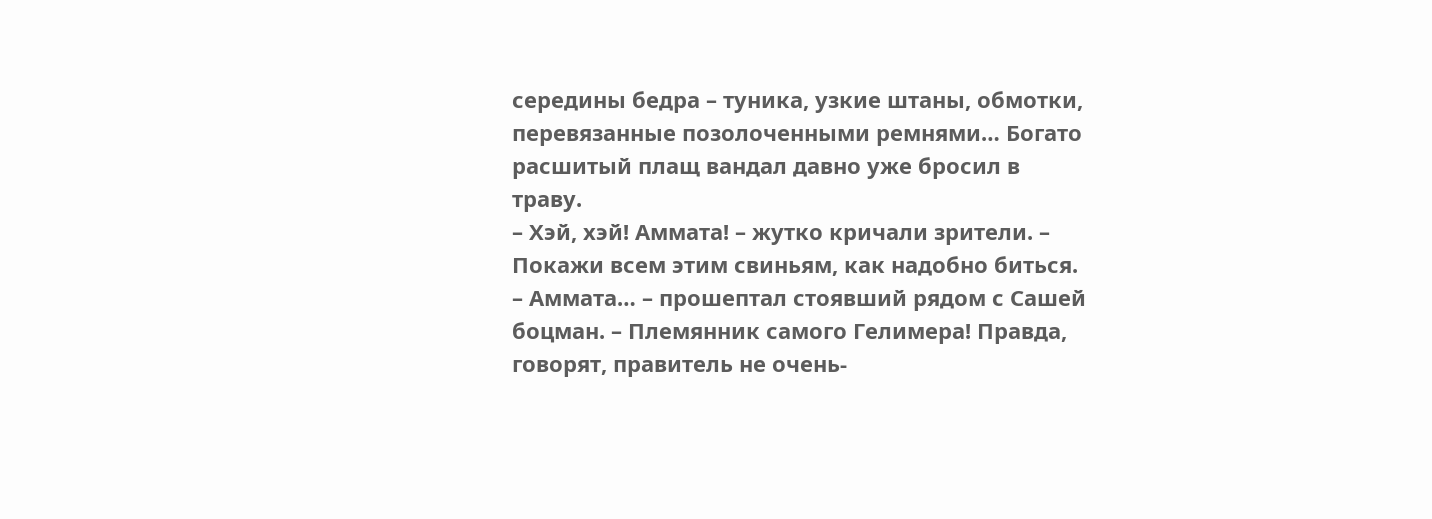середины бедра – туника, узкие штаны, обмотки, перевязанные позолоченными ремнями… Богато расшитый плащ вандал давно уже бросил в траву.
– Хэй, хэй! Аммата! – жутко кричали зрители. – Покажи всем этим свиньям, как надобно биться.
– Аммата… – прошептал стоявший рядом с Сашей боцман. – Племянник самого Гелимера! Правда, говорят, правитель не очень-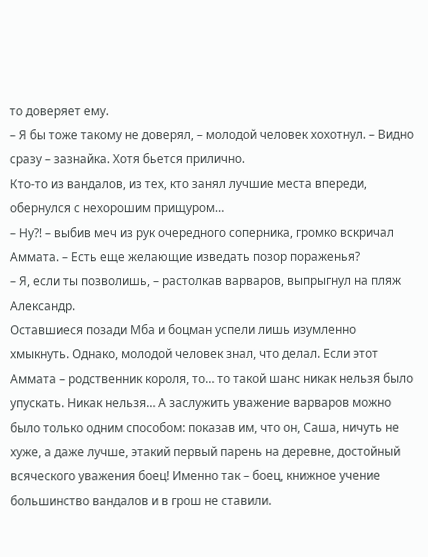то доверяет ему.
– Я бы тоже такому не доверял, – молодой человек хохотнул. – Видно сразу – зазнайка. Хотя бьется прилично.
Кто-то из вандалов, из тех, кто занял лучшие места впереди, обернулся с нехорошим прищуром…
– Ну?! – выбив меч из рук очередного соперника, громко вскричал Аммата. – Есть еще желающие изведать позор пораженья?
– Я, если ты позволишь, – растолкав варваров, выпрыгнул на пляж Александр.
Оставшиеся позади Мба и боцман успели лишь изумленно хмыкнуть. Однако, молодой человек знал, что делал. Если этот Аммата – родственник короля, то… то такой шанс никак нельзя было упускать. Никак нельзя… А заслужить уважение варваров можно было только одним способом: показав им, что он, Саша, ничуть не хуже, а даже лучше, этакий первый парень на деревне, достойный всяческого уважения боец! Именно так – боец, книжное учение большинство вандалов и в грош не ставили.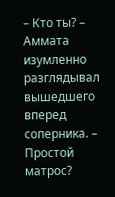– Кто ты? – Аммата изумленно разглядывал вышедшего вперед соперника. – Простой матрос?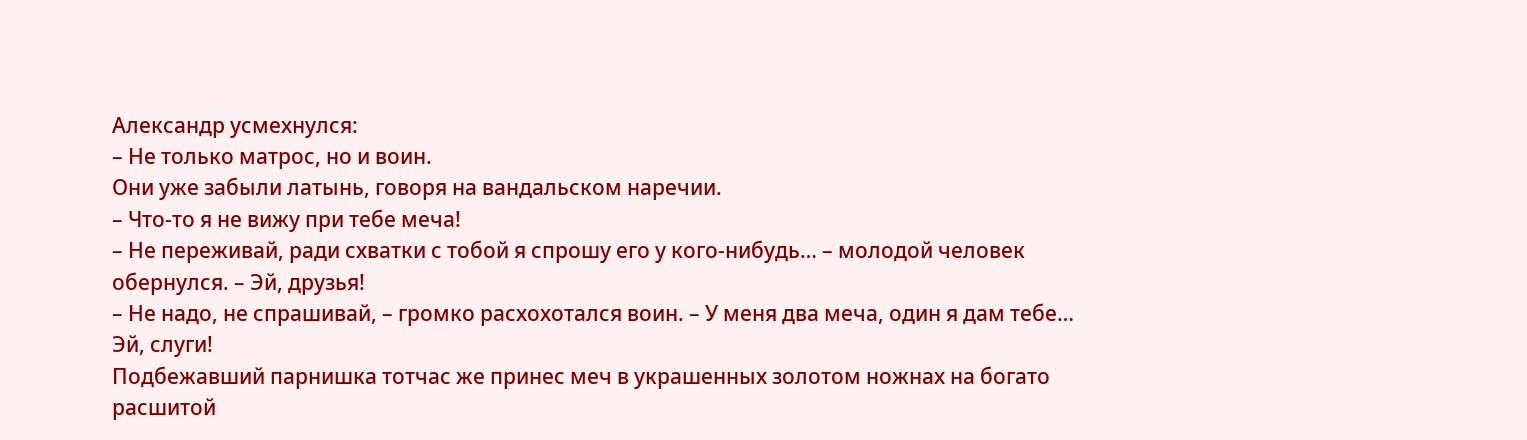Александр усмехнулся:
– Не только матрос, но и воин.
Они уже забыли латынь, говоря на вандальском наречии.
– Что-то я не вижу при тебе меча!
– Не переживай, ради схватки с тобой я спрошу его у кого-нибудь… – молодой человек обернулся. – Эй, друзья!
– Не надо, не спрашивай, – громко расхохотался воин. – У меня два меча, один я дам тебе… Эй, слуги!
Подбежавший парнишка тотчас же принес меч в украшенных золотом ножнах на богато расшитой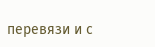перевязи и с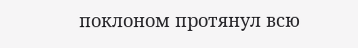поклоном протянул всю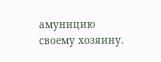амуницию своему хозяину.